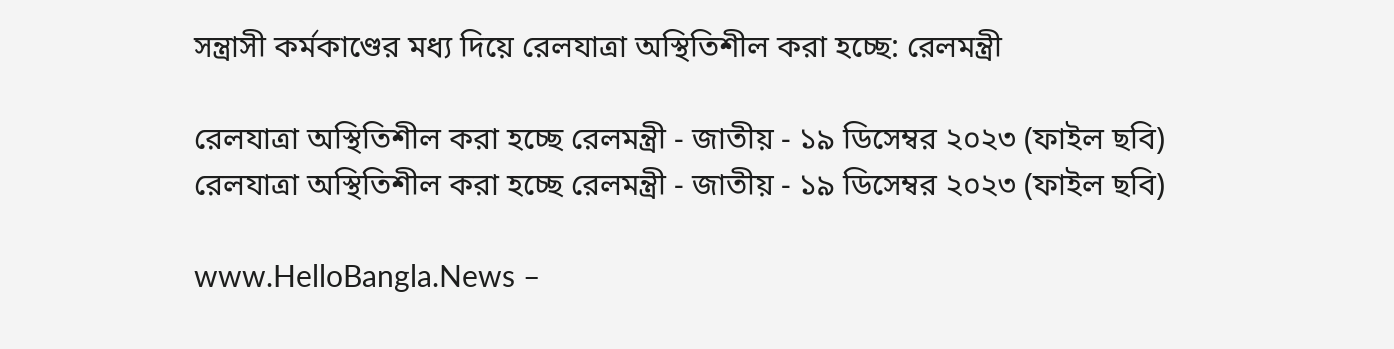সন্ত্রাসী কর্মকাণ্ডের মধ্য দিয়ে রেলযাত্রা অস্থিতিশীল করা হচ্ছে: রেলমন্ত্রী

রেলযাত্রা অস্থিতিশীল করা হচ্ছে রেলমন্ত্রী - জাতীয় - ১৯ ডিসেম্বর ২০২৩ (ফাইল ছবি)
রেলযাত্রা অস্থিতিশীল করা হচ্ছে রেলমন্ত্রী - জাতীয় - ১৯ ডিসেম্বর ২০২৩ (ফাইল ছবি)

www.HelloBangla.News –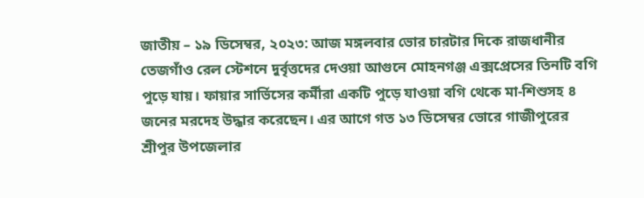জাতীয় – ১৯ ডিসেম্বর, ২০২৩: আজ মঙ্গলবার ভোর চারটার দিকে রাজধানীর তেজগাঁও রেল স্টেশনে দুর্বৃত্তদের দেওয়া আগুনে মোহনগঞ্জ এক্সপ্রেসের তিনটি বগি পুড়ে যায়। ফায়ার সার্ভিসের কর্মীরা একটি পুড়ে যাওয়া বগি থেকে মা-শিশুসহ ৪ জনের মরদেহ উদ্ধার করেছেন। এর আগে গত ১৩ ডিসেম্বর ভোরে গাজীপুরের শ্রীপুর উপজেলার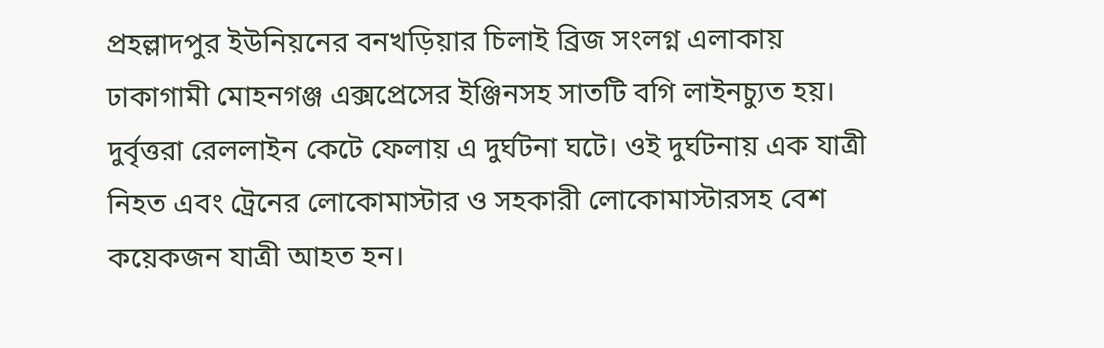প্রহল্লাদপুর ইউনিয়নের বনখড়িয়ার চিলাই ব্রিজ সংলগ্ন এলাকায় ঢাকাগামী মোহনগঞ্জ এক্সপ্রেসের ইঞ্জিনসহ সাতটি বগি লাইনচ্যুত হয়। দুর্বৃত্তরা রেললাইন কেটে ফেলায় এ দুর্ঘটনা ঘটে। ওই দুর্ঘটনায় এক যাত্রী নিহত এবং ট্রেনের লোকোমাস্টার ও সহকারী লোকোমাস্টারসহ বেশ কয়েকজন যাত্রী আহত হন।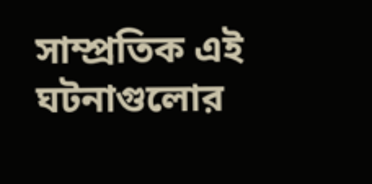সাম্প্রতিক এই ঘটনাগুলোর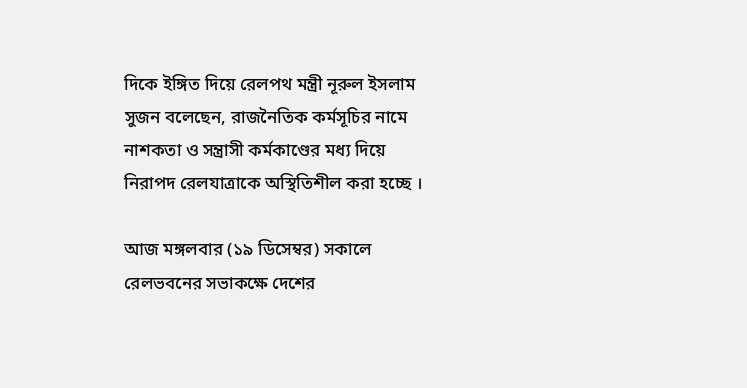দিকে ইঙ্গিত দিয়ে রেলপথ মন্ত্রী নূরুল ইসলাম সুজন বলেছেন, রাজনৈতিক কর্মসূচির নামে নাশকতা ও সন্ত্রাসী কর্মকাণ্ডের মধ্য দিয়ে নিরাপদ রেলযাত্রাকে অস্থিতিশীল করা হচ্ছে ।

আজ মঙ্গলবার (১৯ ডিসেম্বর) সকালে রেলভবনের সভাকক্ষে দেশের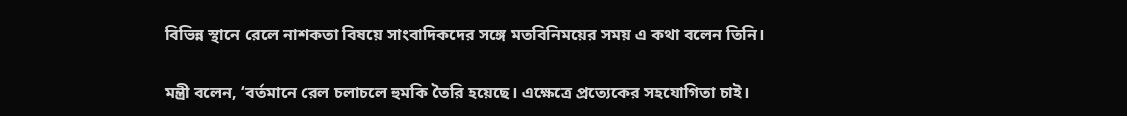বিভিন্ন স্থানে রেলে নাশকতা বিষয়ে সাংবাদিকদের সঙ্গে মতবিনিময়ের সময় এ কথা বলেন তিনি।

মন্ত্রী বলেন, ‘বর্তমানে রেল চলাচলে হুমকি তৈরি হয়েছে। এক্ষেত্রে প্রত্যেকের সহযোগিতা চাই।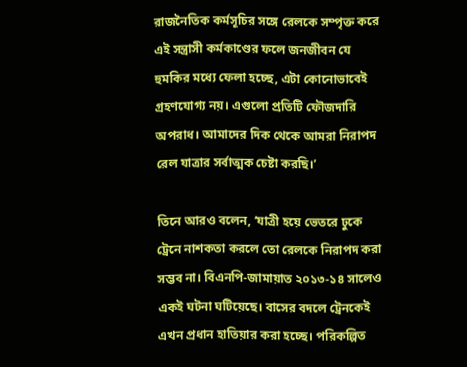রাজনৈতিক কর্মসূচির সঙ্গে রেলকে সম্পৃক্ত করে এই সন্ত্রাসী কর্মকাণ্ডের ফলে জনজীবন যে হুমকির মধ্যে ফেলা হচ্ছে, এটা কোনোভাবেই গ্রহণযোগ্য নয়। এগুলো প্রতিটি ফৌজদারি অপরাধ। আমাদের দিক থেকে আমরা নিরাপদ রেল যাত্রার সর্বাত্মক চেষ্টা করছি।’

তিনে আরও বলেন, ‘যাত্রী হয়ে ভেতরে ঢুকে ট্রেনে নাশকতা করলে তো রেলকে নিরাপদ করা সম্ভব না। বিএনপি-জামায়াত ২০১৩-১৪ সালেও একই ঘটনা ঘটিয়েছে। বাসের বদলে ট্রেনকেই এখন প্রধান হাতিয়ার করা হচ্ছে। পরিকল্পিত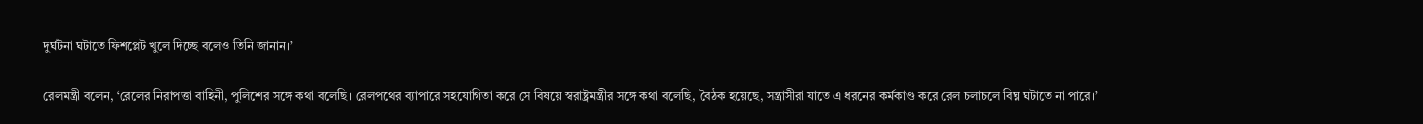দুর্ঘটনা ঘটাতে ফিশপ্লেট খুলে দিচ্ছে বলেও তিনি জানান।’

রেলমন্ত্রী বলেন, ‘রেলের নিরাপত্তা বাহিনী, পুলিশের সঙ্গে কথা বলেছি। রেলপথের ব্যাপারে সহযোগিতা করে সে বিষয়ে স্বরাষ্ট্রমন্ত্রীর সঙ্গে কথা বলেছি, বৈঠক হয়েছে, সন্ত্রাসীরা যাতে এ ধরনের কর্মকাণ্ড করে রেল চলাচলে বিঘ্ন ঘটাতে না পারে।’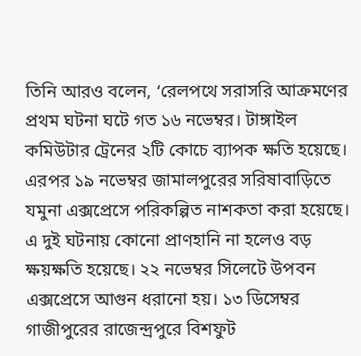তিনি আরও বলেন, ‘রেলপথে সরাসরি আক্রমণের প্রথম ঘটনা ঘটে গত ১৬ নভেম্বর। টাঙ্গাইল কমিউটার ট্রেনের ২টি কোচে ব্যাপক ক্ষতি হয়েছে। এরপর ১৯ নভেম্বর জামালপুরের সরিষাবাড়িতে যমুনা এক্সপ্রেসে পরিকল্পিত নাশকতা করা হয়েছে। এ দুই ঘটনায় কোনো প্রাণহানি না হলেও বড় ক্ষয়ক্ষতি হয়েছে। ২২ নভেম্বর সিলেটে উপবন এক্সপ্রেসে আগুন ধরানো হয়। ১৩ ডিসেম্বর গাজীপুরের রাজেন্দ্রপুরে বিশফুট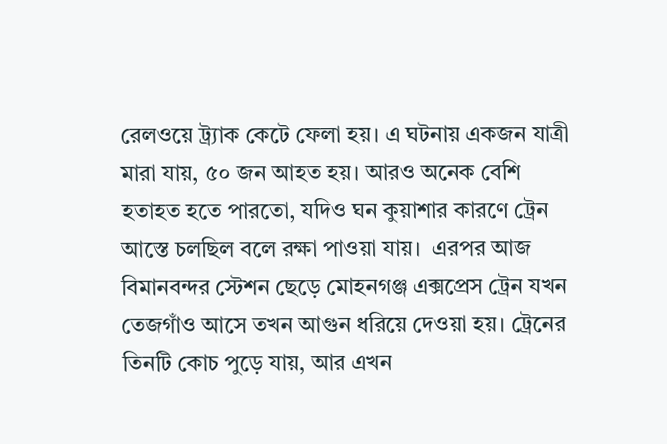রেলওয়ে ট্র্যাক কেটে ফেলা হয়। এ ঘটনায় একজন যাত্রী মারা যায়, ৫০ জন আহত হয়। আরও অনেক বেশি হতাহত হতে পারতো, যদিও ঘন কুয়াশার কারণে ট্রেন আস্তে চলছিল বলে রক্ষা পাওয়া যায়।  এরপর আজ বিমানবন্দর স্টেশন ছেড়ে মোহনগঞ্জ এক্সপ্রেস ট্রেন যখন তেজগাঁও আসে তখন আগুন ধরিয়ে দেওয়া হয়। ট্রেনের তিনটি কোচ পুড়ে যায়, আর এখন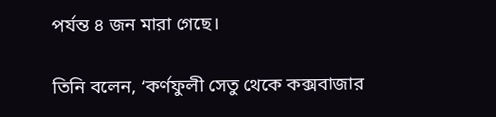পর্যন্ত ৪ জন মারা গেছে।

তিনি বলেন, ‘কর্ণফুলী সেতু থেকে কক্সবাজার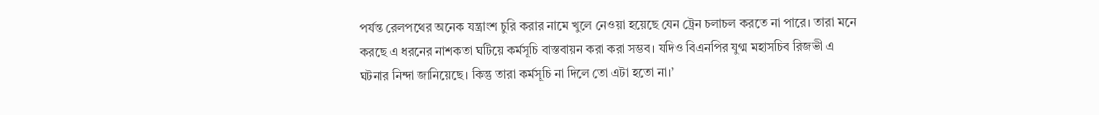পর্যন্ত রেলপথের অনেক যন্ত্রাংশ চুরি করার নামে খুলে নেওয়া হয়েছে যেন ট্রেন চলাচল করতে না পারে। তারা মনে করছে এ ধরনের নাশকতা ঘটিয়ে কর্মসূচি বাস্তবায়ন করা করা সম্ভব। যদিও বিএনপির যুগ্ম মহাসচিব রিজভী এ ঘটনার নিন্দা জানিয়েছে। কিন্তু তারা কর্মসূচি না দিলে তো এটা হতো না।’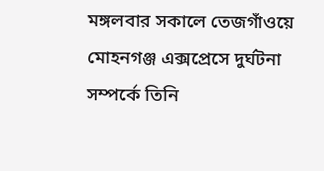মঙ্গলবার সকালে তেজগাঁওয়ে মোহনগঞ্জ এক্সপ্রেসে দুর্ঘটনা সম্পর্কে তিনি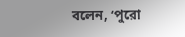বলেন, ‘পুরো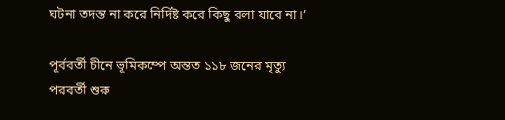ঘটনা তদন্ত না করে নির্দিষ্ট করে কিছু বলা যাবে না।’

পূর্ববর্তী চীনে ভূমিকম্পে অন্তত ১১৮ জনের মৃত্যু
পরবর্তী শুরু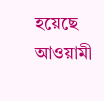হয়েছে আওয়ামী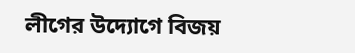লীগের উদ্যোগে বিজয়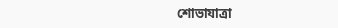শোভাযাত্রা